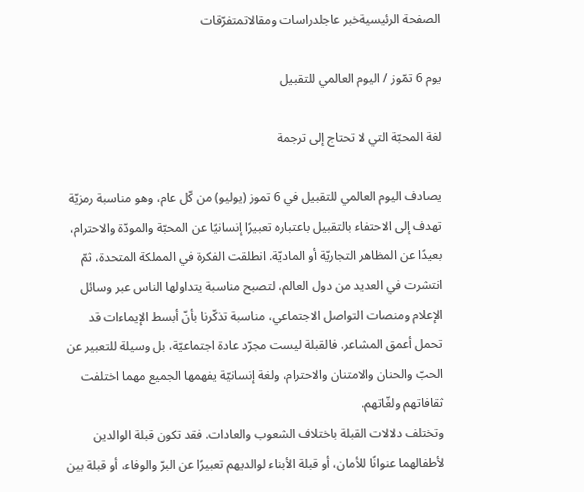الصفحة الرئيسيةخبر عاجلدراسات ومقالاتمتفرّقات

يوم 6 تمّوز / اليوم العالمي للتقبيل

لغة المحبّة التي لا تحتاج إلى ترجمة

يصادف اليوم العالمي للتقبيل في 6 تموز (يوليو) من كّل عام، وهو مناسبة رمزيّة تهدف إلى الاحتفاء بالتقبيل باعتباره تعبيرًا إنسانيًا عن المحبّة والمودّة والاحترام، بعيدًا عن المظاهر التجاريّة أو الماديّة. انطلقت الفكرة في المملكة المتحدة، ثمّ انتشرت في العديد من دول العالم، لتصبح مناسبة يتداولها الناس عبر وسائل الإعلام ومنصات التواصل الاجتماعي، مناسبة تذكّرنا بأنّ أبسط الإيماءات قد تحمل أعمق المشاعر. فالقبلة ليست مجرّد عادة اجتماعيّة، بل وسيلة للتعبير عن الحبّ والحنان والامتنان والاحترام، ولغة إنسانيّة يفهمها الجميع مهما اختلفت ثقافاتهم ولغّاتهم.
وتختلف دلالات القبلة باختلاف الشعوب والعادات. فقد تكون قبلة الوالدين لأطفالهما عنوانًا للأمان، أو قبلة الأبناء لوالديهم تعبيرًا عن البرّ والوفاء، أو قبلة بين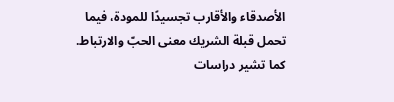الأصدقاء والأقارب تجسيدًا للمودة، فيما تحمل قبلة الشريك معنى الحبّ والارتباط.
كما تشير دراسات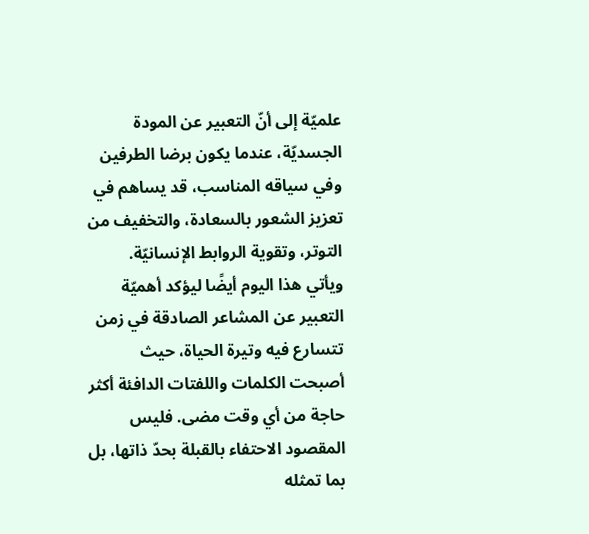علميّة إلى أنّ التعبير عن المودة الجسديّة، عندما يكون برضا الطرفين وفي سياقه المناسب، قد يساهم في تعزيز الشعور بالسعادة، والتخفيف من التوتر، وتقوية الروابط الإنسانيّة.
ويأتي هذا اليوم أيضًا ليؤكد أهميّة التعبير عن المشاعر الصادقة في زمن تتسارع فيه وتيرة الحياة، حيث أصبحت الكلمات واللفتات الدافئة أكثر حاجة من أي وقت مضى. فليس المقصود الاحتفاء بالقبلة بحدّ ذاتها، بل بما تمثله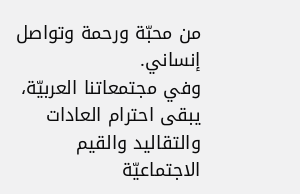من محبّة ورحمة وتواصل إنساني.
وفي مجتمعاتنا العربيّة، يبقى احترام العادات والتقاليد والقيم الاجتماعيّة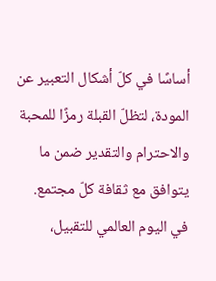أساسًا في كلّ أشكال التعبير عن المودة، لتظلّ القبلة رمزًا للمحبة والاحترام والتقدير ضمن ما يتوافق مع ثقافة كلّ مجتمع.
في اليوم العالمي للتقبيل،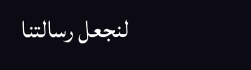لنجعل رسالتنا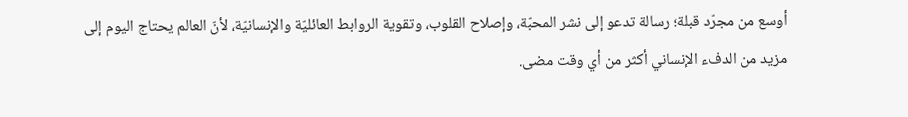أوسع من مجرّد قبلة؛ رسالة تدعو إلى نشر المحبّة، وإصلاح القلوب، وتقوية الروابط العائليّة والإنسانيّة، لأنّ العالم يحتاج اليوم إلى مزيد من الدفء الإنساني أكثر من أي وقت مضى.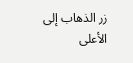زر الذهاب إلى الأعلى